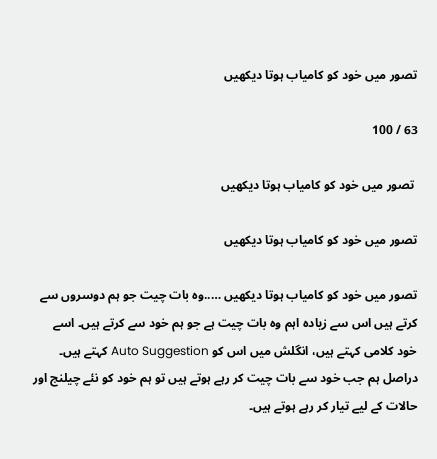تصور میں خود کو کامیاب ہوتا دیکھیں

63 / 100

 تصور میں خود کو کامیاب ہوتا دیکھیں

تصور میں خود کو کامیاب ہوتا دیکھیں

تصور میں خود کو کامیاب ہوتا دیکھیں …..وہ بات چیت جو ہم دوسروں سے کرتے ہیں اس سے زیادہ اہم وہ بات چیت ہے جو ہم خود سے کرتے ہیں۔ اسے خود کلامی کہتے ہیں، انگلش میں اس کو Auto Suggestion کہتے ہیں۔ دراصل ہم جب خود سے بات چیت کر رہے ہوتے ہیں تو ہم خود کو نئے چیلنج اور حالات کے لیے تیار کر رہے ہوتے ہیں۔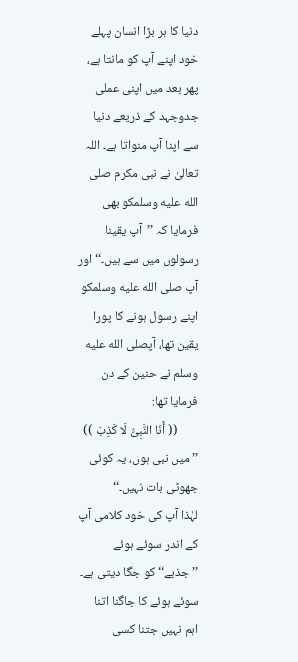دنیا کا ہر بڑا انسان پہلے خود اپنے آپ کو مانتا ہے، پھر بعد میں اپنی عملی جدوجہد کے ذریعے دنیا سے اپنا آپ منواتا ہے۔ اللہ تعالیٰ نے نبی مکرم صلى الله عليه وسلمکو بھی فرمایا کہ ’’آپ یقینا رسولوں میں سے ہیں۔‘‘ اور آپ صلى الله عليه وسلمکو اپنے رسول ہونے کا پورا یقین تھا، آپصلى الله عليه وسلم نے حنین کے دن فرمایا تھا:
       (( أَنَا النَّبِیُّ لَا کَذِبَ ))
’’ میں نبی ہوں، یہ کوئی جھوٹی بات نہیں۔‘‘
لہٰذا آپ کی خود کلامی آپ کے اندر سوئے ہوئے ’’جذبے‘‘ کو جگا دیتی ہے۔ سوئے ہوئے کا جاگنا اتنا اہم نہیں جتنا کسی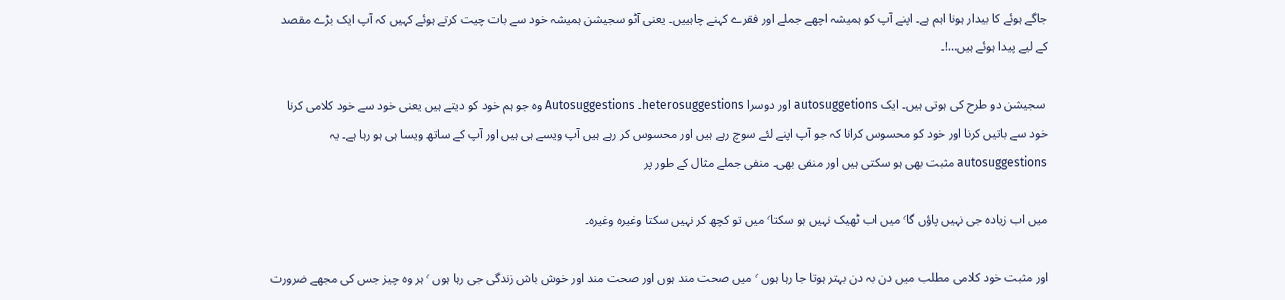جاگے ہوئے کا بیدار ہونا اہم ہے۔ اپنے آپ کو ہمیشہ اچھے جملے اور فقرے کہنے چاہییں۔ یعنی آٹو سجیشن ہمیشہ خود سے بات چیت کرتے ہوئے کہیں کہ آپ ایک بڑے مقصد کے لیے پیدا ہوئے ہیں…!۔

 سجیشن دو طرح کی ہوتی ہیں۔ ایک autosuggetions اور دوسرا heterosuggestions۔ Autosuggestions وہ جو ہم خود کو دیتے ہیں یعنی خود سے خود کلامی کرنا خود سے باتیں کرنا اور خود کو محسوس کرانا کہ جو آپ اپنے لئے سوچ رہے ہیں اور محسوس کر رہے ہیں آپ ویسے ہی ہیں اور آپ کے ساتھ ویسا ہی ہو رہا ہے۔ یہ autosuggestions مثبت بھی ہو سکتی ہیں اور منفی بھی۔ منفی جملے مثال کے طور پر

میں اب زیادہ جی نہیں پاؤں گا٬ میں اب ٹھیک نہیں ہو سکتا٬ میں تو کچھ کر نہیں سکتا وغیرہ وغیرہ۔

اور مثبت خود کلامی مطلب میں دن بہ دن بہتر ہوتا جا رہا ہوں ٬ میں صحت مند ہوں اور صحت مند اور خوش باش زندگی جی رہا ہوں ٬ ہر وہ چیز جس کی مجھے ضرورت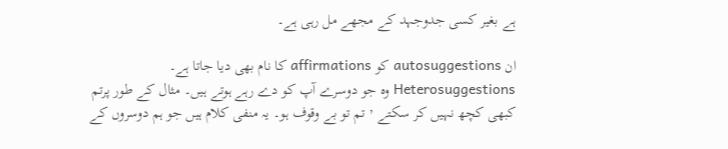ہے بغیر کسی جدوجہد کے مجھے مل رہی ہے۔

ان autosuggestions کو affirmations کا نام بھی دیا جاتا ہے۔ Heterosuggestions وہ جو دوسرے آپ کو دے رہے ہوتے ہیں۔ مثال کے طور پرتم کبھی کچھ نہیں کر سکتے ٬ تم تو بے وقوف ہو۔ یہ منفی کلام ہیں جو ہم دوسروں کے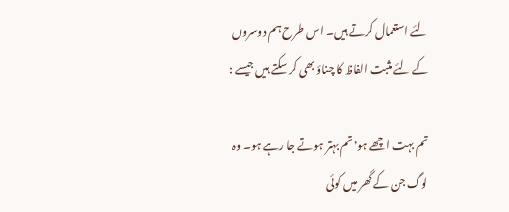لئے استعمال کرتے ہیں۔ اس طرح ہم دوسروں کے لئے مثبت الفاظ کا چناؤ بھی کر سکتے ہیں جیسے :

تم بہت اچھے ہو٬ تم بہتر ہوتے جا رہے ہو۔ وہ لوگ جن کے گھر میں کوئی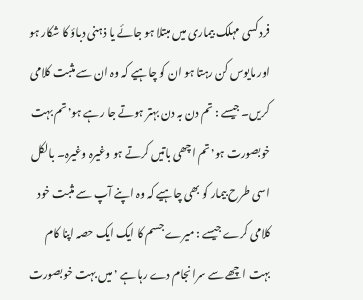فرد کسی مہلک بیماری میں مبتلا ہو جائے یا ذہنی دباؤ کا شکار ہو اور مایوس کن رہتا ہو ان کو چاہیے کہ وہ ان سے مثبت کلامی کریں۔ جیسے : تم دن بہ دن بہتر ہوتے جا رہے ہو٬ تم بہت خوبصورت ہو٬ تم اچھی باتیں کرتے ہو وغیرہ وغیرہ۔ بالکل اسی طرح بیمار کو بھی چاہیے کہ وہ اپنے آپ سے مثبت خود کلامی کرے جیسے : میرے جسم کا ایک ایک حصہ اپنا کام بہت اچھے سے سرانجام دے رہا ہے ٬ میں بہت خوبصورت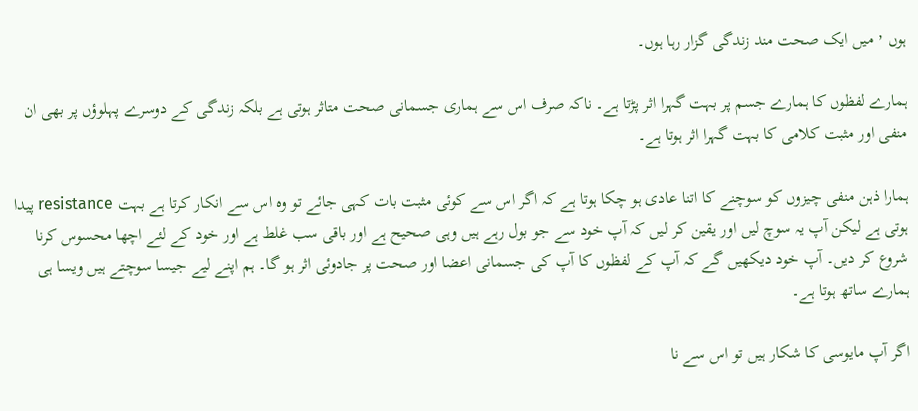ہوں ٬ میں ایک صحت مند زندگی گزار رہا ہوں۔

ہمارے لفظوں کا ہمارے جسم پر بہت گہرا اثر پڑتا ہے۔ ناکہ صرف اس سے ہماری جسمانی صحت متاثر ہوتی ہے بلکہ زندگی کے دوسرے پہلوؤں پر بھی ان منفی اور مثبت کلامی کا بہت گہرا اثر ہوتا ہے۔

ہمارا ذہن منفی چیزوں کو سوچنے کا اتنا عادی ہو چکا ہوتا ہے کہ اگر اس سے کوئی مثبت بات کہی جائے تو وہ اس سے انکار کرتا ہے بہت resistance پیدا ہوتی ہے لیکن آپ یہ سوچ لیں اور یقین کر لیں کہ آپ خود سے جو بول رہے ہیں وہی صحیح ہے اور باقی سب غلط ہے اور خود کے لئے اچھا محسوس کرنا شروع کر دیں۔ آپ خود دیکھیں گے کہ آپ کے لفظوں کا آپ کی جسمانی اعضا اور صحت پر جادوئی اثر ہو گا۔ ہم اپنے لیے جیسا سوچتے ہیں ویسا ہی ہمارے ساتھ ہوتا ہے۔

اگر آپ مایوسی کا شکار ہیں تو اس سے نا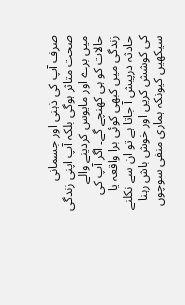صرف آپ کی ذہنی اور جسمانی صحت متاثر ہوگی بلکہ آپ اپنی زندگی میں برے اور مایوس کردینے والے حالات کو ہی کھنچے گے۔ اگر آپ کی زندگی میں کبھی کوئی برا واقعہ یا حادثہ درپیش آ جاتا ہے تو ان سے نکلنے کی کوشش کریں اور خوش باش رہنا سیکھیں کیونکہ ہماری منفی سوچوں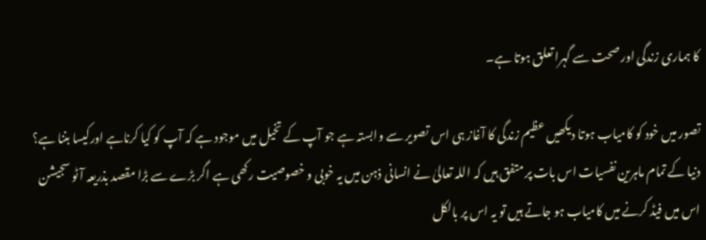کا ہماری زندگی اور صحت سے گہرا تعلق ہوتا ہے۔

تصور میں خود کو کامیاب ہوتا دیکھیں عظیم زندگی کا آغاز ہی اس تصویر سے وابستہ ہے جو آپ کے تخیل میں موجود ہے کہ آپ کو کیا کرناہے اورکیسا بننا ہے؟
دنیا کے تمام ماہرین نفسیات اس بات پر متفق ہیں کہ اللہ تعالیٰ نے انسانی ذہن میں یہ خوبی و خصوصیت رکھی ہے اگر بڑے سے بڑا مقصد بذریعہ آٹو سجیشن اس میں فیڈ کرنے میں کامیاب ہو جاتے ہیں تو یہ اس پر بالکل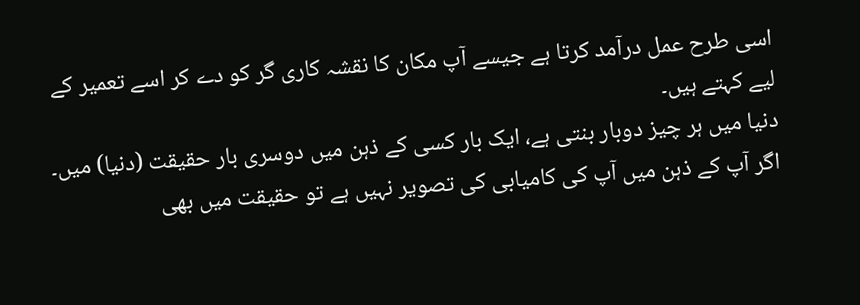اسی طرح عمل درآمد کرتا ہے جیسے آپ مکان کا نقشہ کاری گر کو دے کر اسے تعمیر کے لیے کہتے ہیں۔
دنیا میں ہر چیز دوبار بنتی ہے، ایک بار کسی کے ذہن میں دوسری بار حقیقت (دنیا) میں۔ اگر آپ کے ذہن میں آپ کی کامیابی کی تصویر نہیں ہے تو حقیقت میں بھی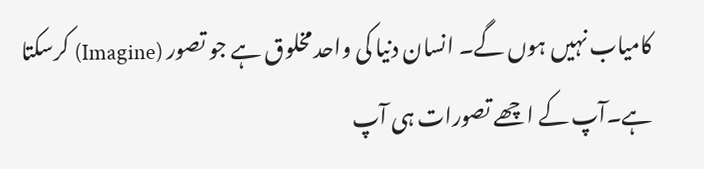کامیاب نہیں ہوں گے۔ انسان دنیا کی واحد مخلوق ہے جو تصور (Imagine) کرسکتا ہے۔آپ کے اچھے تصورات ہی آپ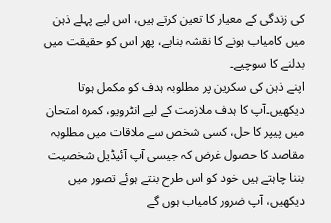کی زندگی کے معیار کا تعین کرتے ہیں، اس لیے پہلے ذہن میں کامیاب ہونے کا نقشہ بنایے، پھر اس کو حقیقت میں بدلنے کا سوچیے۔
اپنے ذہن کی سکرین پر مطلوبہ ہدف کو مکمل ہوتا دیکھیں۔آپ کا ہدف ملازمت کے لیے انٹرویو، کمرہ امتحان میں پیپر کا حل، کسی شخص سے ملاقات میں مطلوبہ مقاصد کا حصول غرض کہ جیسی آپ آئیڈیل شخصیت بننا چاہتے ہیں خود کو اس طرح بنتے ہوئے تصور میں دیکھیں، آپ ضرور کامیاب ہوں گے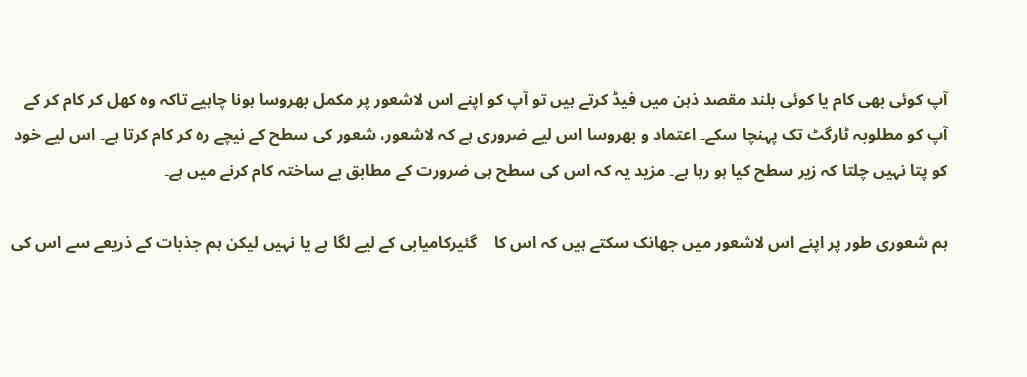آپ کوئی بھی کام یا کوئی بلند مقصد ذہن میں فیڈ کرتے ہیں تو آپ کو اپنے اس لاشعور پر مکمل بھروسا ہونا چاہیے تاکہ وہ کھل کر کام کر کے آپ کو مطلوبہ ٹارگٹ تک پہنچا سکے۔ اعتماد و بھروسا اس لیے ضروری ہے کہ لاشعور، شعور کی سطح کے نیچے رہ کر کام کرتا ہے۔ اس لیے خود کو پتا نہیں چلتا کہ زیر سطح کیا ہو رہا ہے۔ مزید یہ کہ اس کی سطح ہی ضرورت کے مطابق بے ساختہ کام کرنے میں ہے۔

ہم شعوری طور پر اپنے اس لاشعور میں جھانک سکتے ہیں کہ اس کا    گئیرکامیابی کے لیے لگا ہے یا نہیں لیکن ہم جذبات کے ذریعے سے اس کی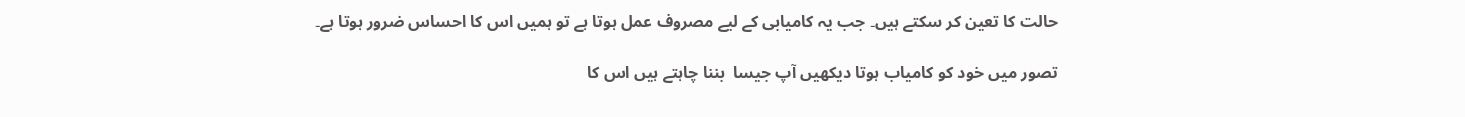حالت کا تعین کر سکتے ہیں۔ جب یہ کامیابی کے لیے مصروف عمل ہوتا ہے تو ہمیں اس کا احساس ضرور ہوتا ہے۔

تصور میں خود کو کامیاب ہوتا دیکھیں آپ جیسا  بننا چاہتے ہیں اس کا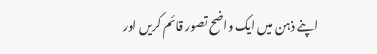اپنے ذہن میں ایک واضح تصور قائم کریں اور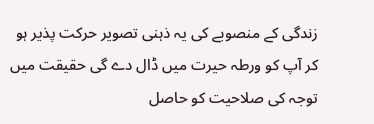زندگی کے منصوبے کی یہ ذہنی تصویر حرکت پذیر ہو کر آپ کو ورطہ حیرت میں ڈال دے گی حقیقت میں توجہ کی صلاحیت کو حاصل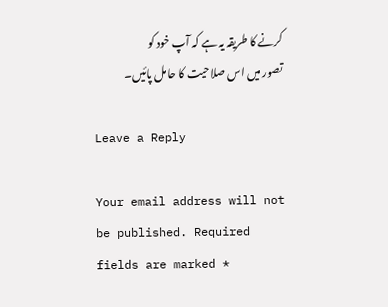کرنے کا طریقہ یہ ہے کہ آپ خود کو تصور میں اس صلاحیت کا حامل پائیں۔

Leave a Reply

Your email address will not be published. Required fields are marked *